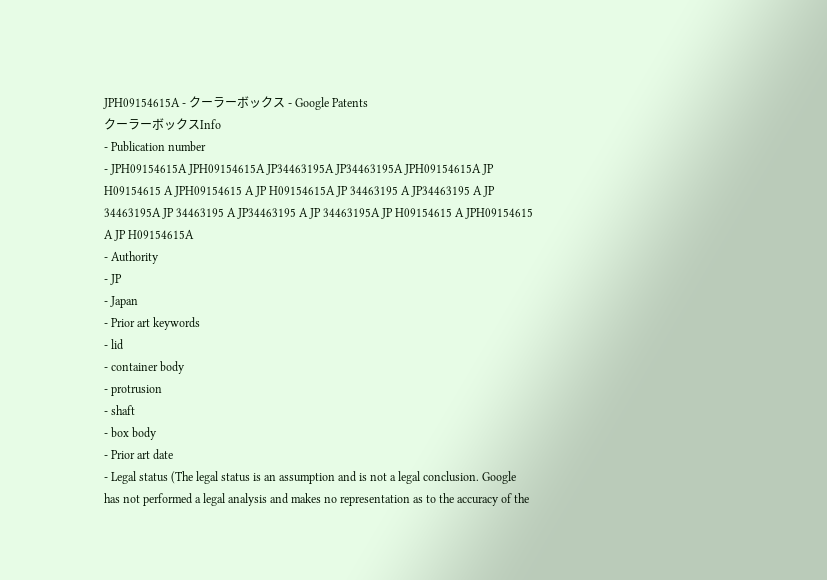JPH09154615A - クーラーボックス - Google Patents
クーラーボックスInfo
- Publication number
- JPH09154615A JPH09154615A JP34463195A JP34463195A JPH09154615A JP H09154615 A JPH09154615 A JP H09154615A JP 34463195 A JP34463195 A JP 34463195A JP 34463195 A JP34463195 A JP 34463195A JP H09154615 A JPH09154615 A JP H09154615A
- Authority
- JP
- Japan
- Prior art keywords
- lid
- container body
- protrusion
- shaft
- box body
- Prior art date
- Legal status (The legal status is an assumption and is not a legal conclusion. Google has not performed a legal analysis and makes no representation as to the accuracy of the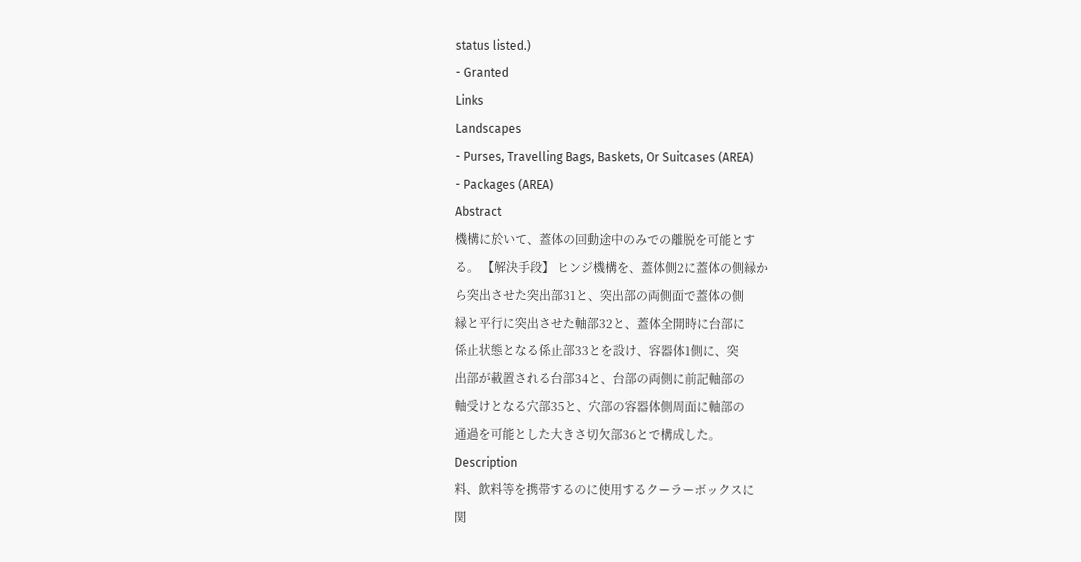status listed.)
- Granted
Links
Landscapes
- Purses, Travelling Bags, Baskets, Or Suitcases (AREA)
- Packages (AREA)
Abstract
機構に於いて、蓋体の回動途中のみでの離脱を可能とす
る。 【解決手段】 ヒンジ機構を、蓋体側2に蓋体の側縁か
ら突出させた突出部31と、突出部の両側面で蓋体の側
縁と平行に突出させた軸部32と、蓋体全開時に台部に
係止状態となる係止部33とを設け、容器体1側に、突
出部が載置される台部34と、台部の両側に前記軸部の
軸受けとなる穴部35と、穴部の容器体側周面に軸部の
通過を可能とした大きさ切欠部36とで構成した。
Description
料、飲料等を携帯するのに使用するクーラーボックスに
関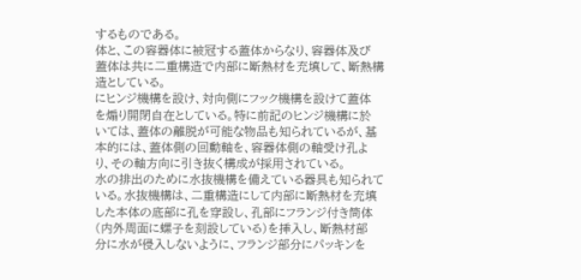するものである。
体と、この容器体に被冠する蓋体からなり、容器体及び
蓋体は共に二重構造で内部に断熱材を充填して、断熱構
造としている。
にヒンジ機構を設け、対向側にフック機構を設けて蓋体
を煽り開閉自在としている。特に前記のヒンジ機構に於
いては、蓋体の離脱が可能な物品も知られているが、基
本的には、蓋体側の回動軸を、容器体側の軸受け孔よ
り、その軸方向に引き抜く構成が採用されている。
水の排出のために水抜機構を備えている器具も知られて
いる。水抜機構は、二重構造にして内部に断熱材を充填
した本体の底部に孔を穿設し、孔部にフランジ付き筒体
(内外周面に螺子を刻設している)を挿入し、断熱材部
分に水が侵入しないように、フランジ部分にパッキンを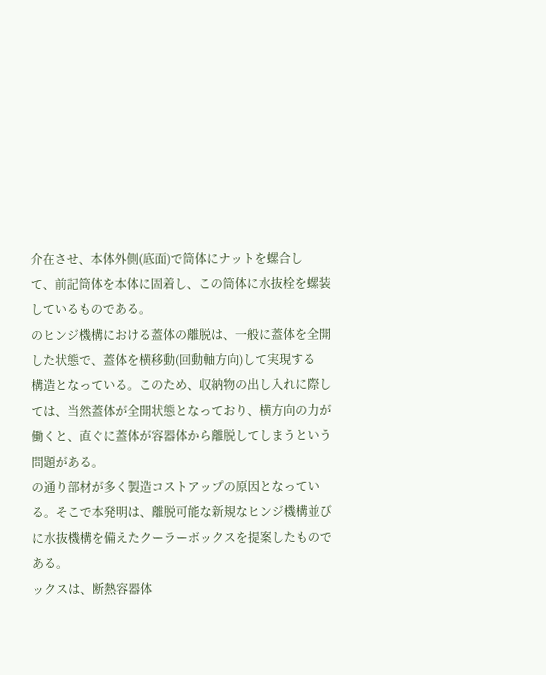介在させ、本体外側(底面)で筒体にナットを螺合し
て、前記筒体を本体に固着し、この筒体に水抜栓を螺装
しているものである。
のヒンジ機構における蓋体の離脱は、一般に蓋体を全開
した状態で、蓋体を横移動(回動軸方向)して実現する
構造となっている。このため、収納物の出し入れに際し
ては、当然蓋体が全開状態となっており、横方向の力が
働くと、直ぐに蓋体が容器体から離脱してしまうという
問題がある。
の通り部材が多く製造コストアップの原因となってい
る。そこで本発明は、離脱可能な新規なヒンジ機構並び
に水抜機構を備えたクーラーボックスを提案したもので
ある。
ックスは、断熱容器体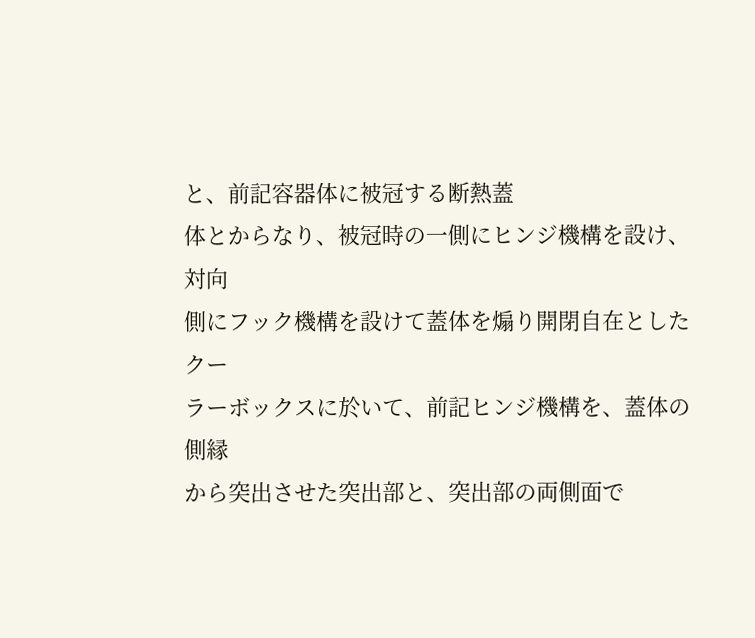と、前記容器体に被冠する断熱蓋
体とからなり、被冠時の一側にヒンジ機構を設け、対向
側にフック機構を設けて蓋体を煽り開閉自在としたクー
ラーボックスに於いて、前記ヒンジ機構を、蓋体の側縁
から突出させた突出部と、突出部の両側面で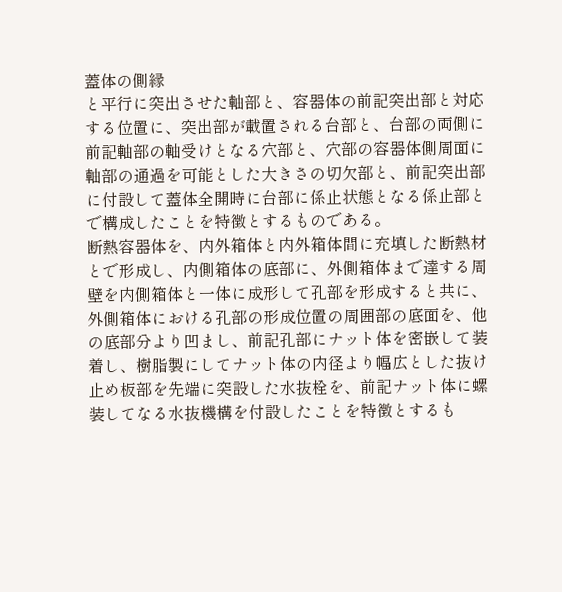蓋体の側縁
と平行に突出させた軸部と、容器体の前記突出部と対応
する位置に、突出部が載置される台部と、台部の両側に
前記軸部の軸受けとなる穴部と、穴部の容器体側周面に
軸部の通過を可能とした大きさの切欠部と、前記突出部
に付設して蓋体全開時に台部に係止状態となる係止部と
で構成したことを特徴とするものである。
断熱容器体を、内外箱体と内外箱体間に充填した断熱材
とで形成し、内側箱体の底部に、外側箱体まで達する周
壁を内側箱体と一体に成形して孔部を形成すると共に、
外側箱体における孔部の形成位置の周囲部の底面を、他
の底部分より凹まし、前記孔部にナット体を密嵌して装
着し、樹脂製にしてナット体の内径より幅広とした抜け
止め板部を先端に突設した水抜栓を、前記ナット体に螺
装してなる水抜機構を付設したことを特徴とするも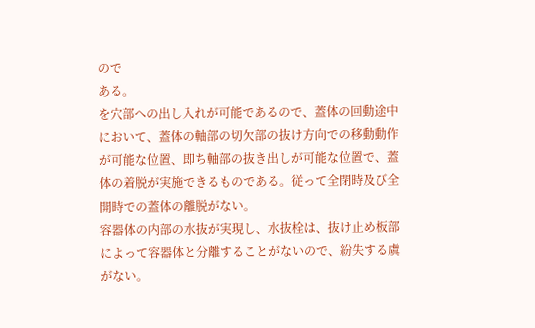ので
ある。
を穴部への出し入れが可能であるので、蓋体の回動途中
において、蓋体の軸部の切欠部の抜け方向での移動動作
が可能な位置、即ち軸部の抜き出しが可能な位置で、蓋
体の着脱が実施できるものである。従って全閉時及び全
開時での蓋体の離脱がない。
容器体の内部の水抜が実現し、水抜栓は、抜け止め板部
によって容器体と分離することがないので、紛失する虞
がない。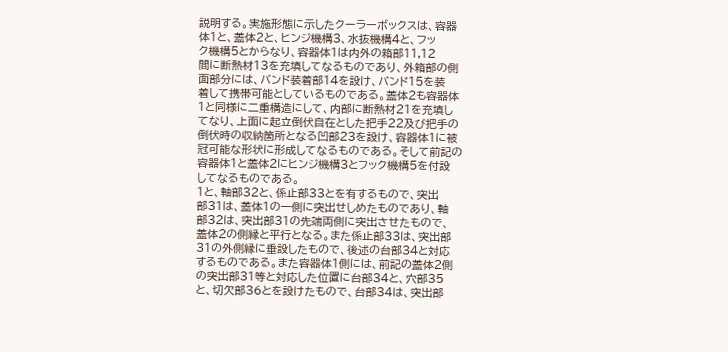説明する。実施形態に示したクーラーボックスは、容器
体1と、蓋体2と、ヒンジ機構3、水抜機構4と、フッ
ク機構5とからなり、容器体1は内外の箱部11,12
間に断熱材13を充填してなるものであり、外箱部の側
面部分には、バンド装着部14を設け、バンド15を装
着して携帯可能としているものである。蓋体2も容器体
1と同様に二重構造にして、内部に断熱材21を充填し
てなり、上面に起立倒伏自在とした把手22及び把手の
倒伏時の収納箇所となる凹部23を設け、容器体1に被
冠可能な形状に形成してなるものである。そして前記の
容器体1と蓋体2にヒンジ機構3とフック機構5を付設
してなるものである。
1と、軸部32と、係止部33とを有するもので、突出
部31は、蓋体1の一側に突出せしめたものであり、軸
部32は、突出部31の先端両側に突出させたもので、
蓋体2の側縁と平行となる。また係止部33は、突出部
31の外側縁に垂設したもので、後述の台部34と対応
するものである。また容器体1側には、前記の蓋体2側
の突出部31等と対応した位置に台部34と、穴部35
と、切欠部36とを設けたもので、台部34は、突出部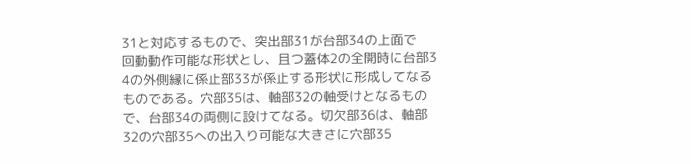31と対応するもので、突出部31が台部34の上面で
回動動作可能な形状とし、且つ蓋体2の全開時に台部3
4の外側縁に係止部33が係止する形状に形成してなる
ものである。穴部35は、軸部32の軸受けとなるもの
で、台部34の両側に設けてなる。切欠部36は、軸部
32の穴部35への出入り可能な大きさに穴部35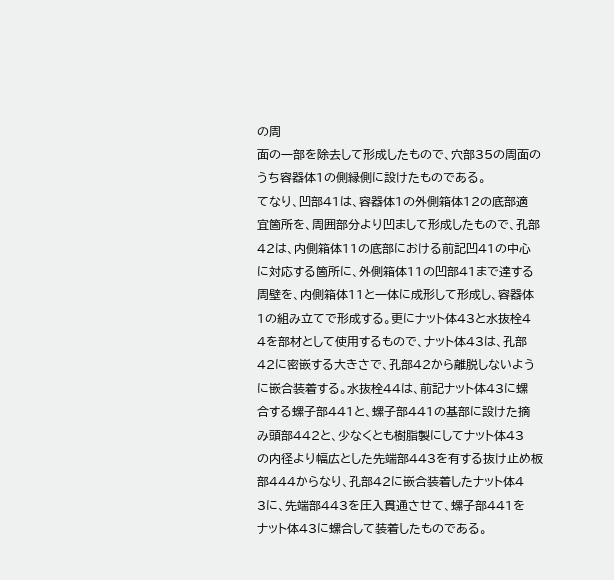の周
面の一部を除去して形成したもので、穴部35の周面の
うち容器体1の側縁側に設けたものである。
てなり、凹部41は、容器体1の外側箱体12の底部適
宜箇所を、周囲部分より凹まして形成したもので、孔部
42は、内側箱体11の底部における前記凹41の中心
に対応する箇所に、外側箱体11の凹部41まで達する
周壁を、内側箱体11と一体に成形して形成し、容器体
1の組み立てで形成する。更にナット体43と水抜栓4
4を部材として使用するもので、ナット体43は、孔部
42に密嵌する大きさで、孔部42から離脱しないよう
に嵌合装着する。水抜栓44は、前記ナット体43に螺
合する螺子部441と、螺子部441の基部に設けた摘
み頭部442と、少なくとも樹脂製にしてナット体43
の内径より幅広とした先端部443を有する抜け止め板
部444からなり、孔部42に嵌合装着したナット体4
3に、先端部443を圧入貫通させて、螺子部441を
ナット体43に螺合して装着したものである。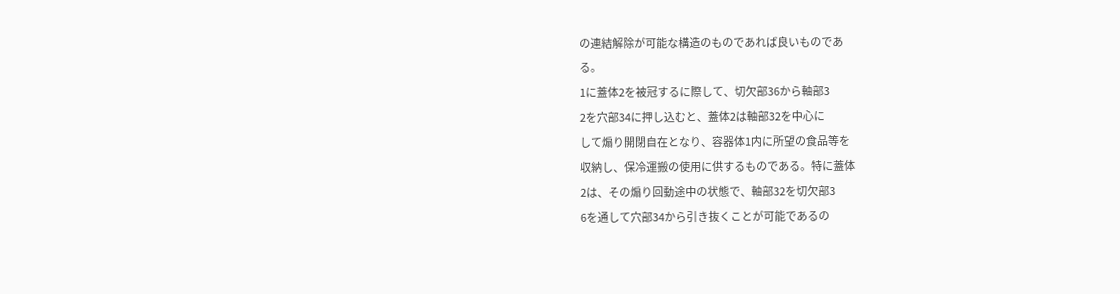の連結解除が可能な構造のものであれば良いものであ
る。
1に蓋体2を被冠するに際して、切欠部36から軸部3
2を穴部34に押し込むと、蓋体2は軸部32を中心に
して煽り開閉自在となり、容器体1内に所望の食品等を
収納し、保冷運搬の使用に供するものである。特に蓋体
2は、その煽り回動途中の状態で、軸部32を切欠部3
6を通して穴部34から引き抜くことが可能であるの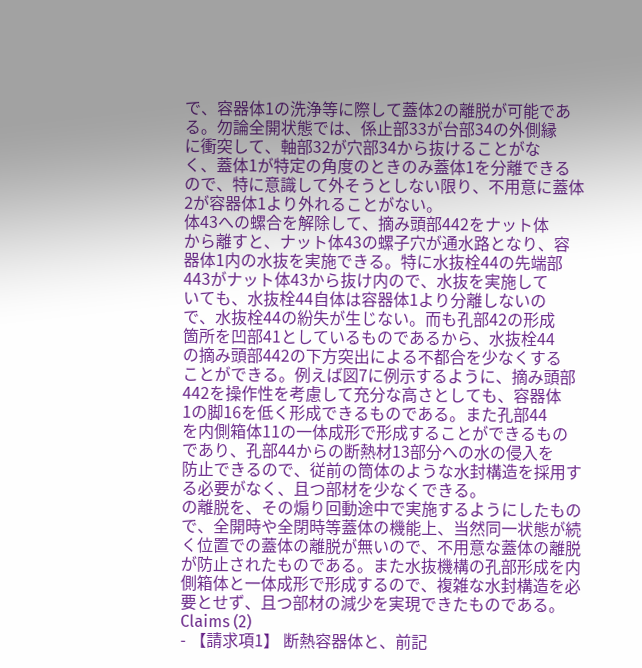で、容器体1の洗浄等に際して蓋体2の離脱が可能であ
る。勿論全開状態では、係止部33が台部34の外側縁
に衝突して、軸部32が穴部34から抜けることがな
く、蓋体1が特定の角度のときのみ蓋体1を分離できる
ので、特に意識して外そうとしない限り、不用意に蓋体
2が容器体1より外れることがない。
体43への螺合を解除して、摘み頭部442をナット体
から離すと、ナット体43の螺子穴が通水路となり、容
器体1内の水抜を実施できる。特に水抜栓44の先端部
443がナット体43から抜け内ので、水抜を実施して
いても、水抜栓44自体は容器体1より分離しないの
で、水抜栓44の紛失が生じない。而も孔部42の形成
箇所を凹部41としているものであるから、水抜栓44
の摘み頭部442の下方突出による不都合を少なくする
ことができる。例えば図7に例示するように、摘み頭部
442を操作性を考慮して充分な高さとしても、容器体
1の脚16を低く形成できるものである。また孔部44
を内側箱体11の一体成形で形成することができるもの
であり、孔部44からの断熱材13部分への水の侵入を
防止できるので、従前の筒体のような水封構造を採用す
る必要がなく、且つ部材を少なくできる。
の離脱を、その煽り回動途中で実施するようにしたもの
で、全開時や全閉時等蓋体の機能上、当然同一状態が続
く位置での蓋体の離脱が無いので、不用意な蓋体の離脱
が防止されたものである。また水抜機構の孔部形成を内
側箱体と一体成形で形成するので、複雑な水封構造を必
要とせず、且つ部材の減少を実現できたものである。
Claims (2)
- 【請求項1】 断熱容器体と、前記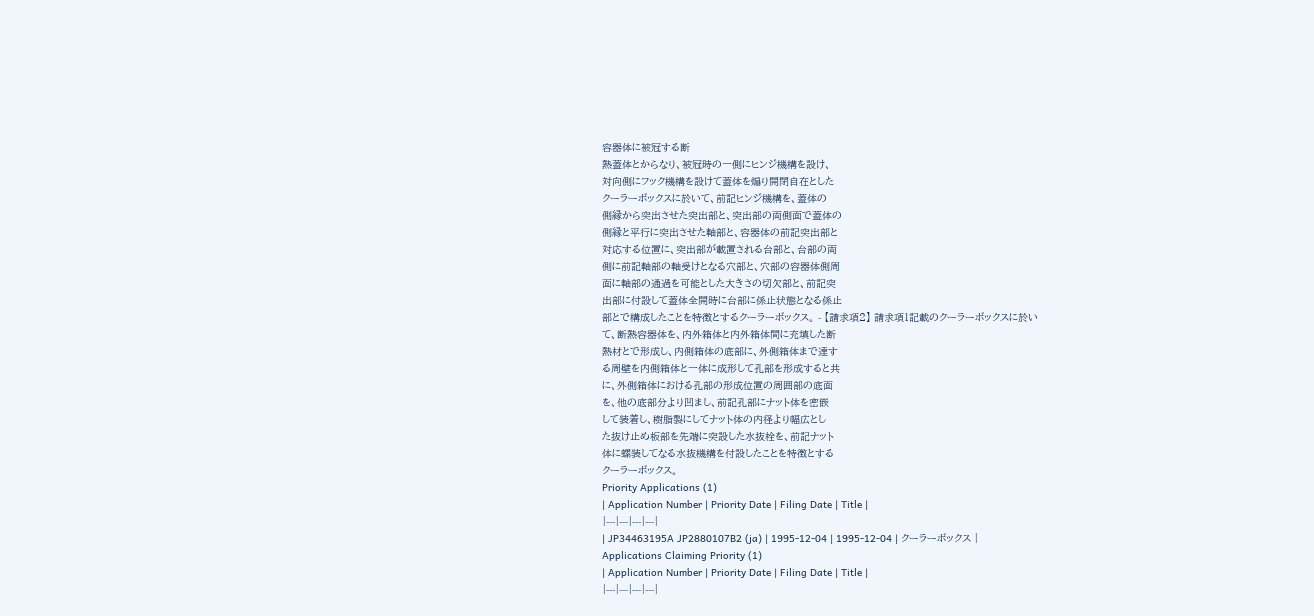容器体に被冠する断
熱蓋体とからなり、被冠時の一側にヒンジ機構を設け、
対向側にフック機構を設けて蓋体を煽り開閉自在とした
クーラーボックスに於いて、前記ヒンジ機構を、蓋体の
側縁から突出させた突出部と、突出部の両側面で蓋体の
側縁と平行に突出させた軸部と、容器体の前記突出部と
対応する位置に、突出部が載置される台部と、台部の両
側に前記軸部の軸受けとなる穴部と、穴部の容器体側周
面に軸部の通過を可能とした大きさの切欠部と、前記突
出部に付設して蓋体全開時に台部に係止状態となる係止
部とで構成したことを特徴とするクーラーボックス。 - 【請求項2】 請求項1記載のクーラーボックスに於い
て、断熱容器体を、内外箱体と内外箱体間に充填した断
熱材とで形成し、内側箱体の底部に、外側箱体まで達す
る周壁を内側箱体と一体に成形して孔部を形成すると共
に、外側箱体における孔部の形成位置の周囲部の底面
を、他の底部分より凹まし、前記孔部にナット体を密嵌
して装着し、樹脂製にしてナット体の内径より幅広とし
た抜け止め板部を先端に突設した水抜栓を、前記ナット
体に螺装してなる水抜機構を付設したことを特徴とする
クーラーボックス。
Priority Applications (1)
| Application Number | Priority Date | Filing Date | Title |
|---|---|---|---|
| JP34463195A JP2880107B2 (ja) | 1995-12-04 | 1995-12-04 | クーラーボックス |
Applications Claiming Priority (1)
| Application Number | Priority Date | Filing Date | Title |
|---|---|---|---|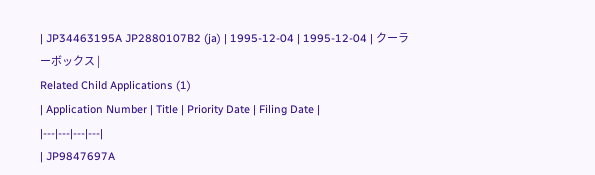| JP34463195A JP2880107B2 (ja) | 1995-12-04 | 1995-12-04 | クーラーボックス |
Related Child Applications (1)
| Application Number | Title | Priority Date | Filing Date |
|---|---|---|---|
| JP9847697A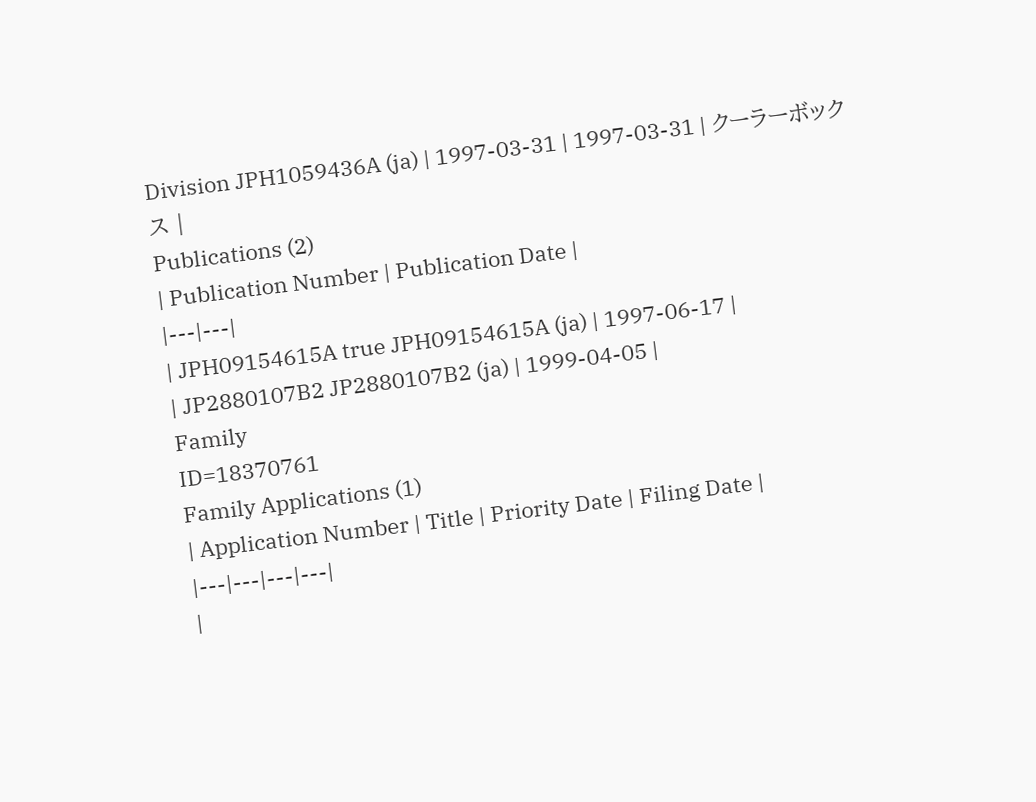Division JPH1059436A (ja) | 1997-03-31 | 1997-03-31 | クーラーボックス |
Publications (2)
| Publication Number | Publication Date |
|---|---|
| JPH09154615A true JPH09154615A (ja) | 1997-06-17 |
| JP2880107B2 JP2880107B2 (ja) | 1999-04-05 |
Family
ID=18370761
Family Applications (1)
| Application Number | Title | Priority Date | Filing Date |
|---|---|---|---|
|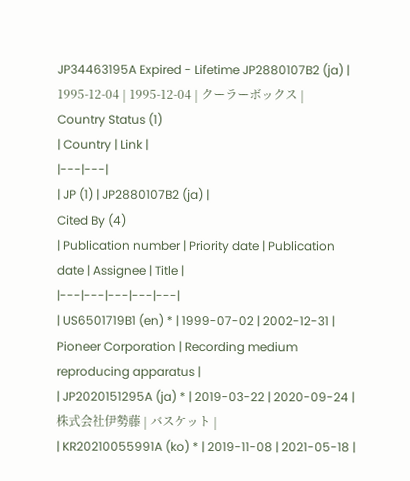JP34463195A Expired - Lifetime JP2880107B2 (ja) | 1995-12-04 | 1995-12-04 | クーラーボックス |
Country Status (1)
| Country | Link |
|---|---|
| JP (1) | JP2880107B2 (ja) |
Cited By (4)
| Publication number | Priority date | Publication date | Assignee | Title |
|---|---|---|---|---|
| US6501719B1 (en) * | 1999-07-02 | 2002-12-31 | Pioneer Corporation | Recording medium reproducing apparatus |
| JP2020151295A (ja) * | 2019-03-22 | 2020-09-24 | 株式会社伊勢藤 | バスケット |
| KR20210055991A (ko) * | 2019-11-08 | 2021-05-18 |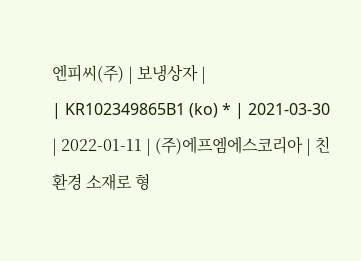엔피씨(주) | 보냉상자 |
| KR102349865B1 (ko) * | 2021-03-30 | 2022-01-11 | (주)에프엠에스코리아 | 친환경 소재로 형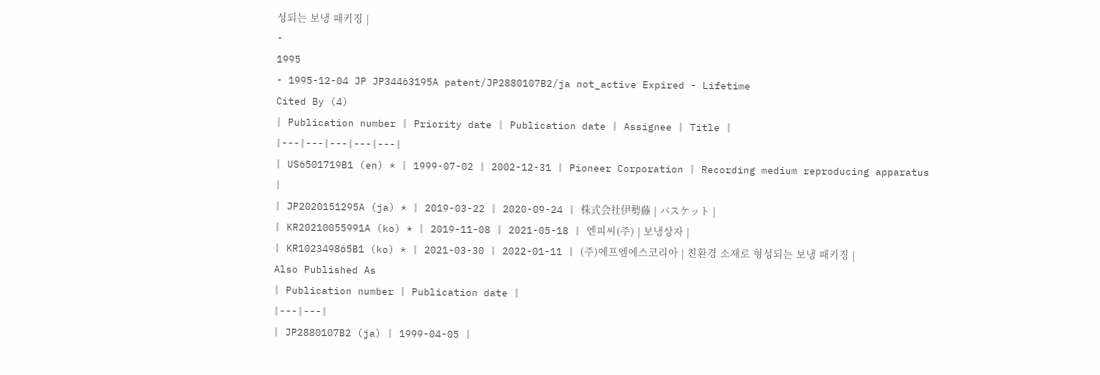성되는 보냉 패키징 |
-
1995
- 1995-12-04 JP JP34463195A patent/JP2880107B2/ja not_active Expired - Lifetime
Cited By (4)
| Publication number | Priority date | Publication date | Assignee | Title |
|---|---|---|---|---|
| US6501719B1 (en) * | 1999-07-02 | 2002-12-31 | Pioneer Corporation | Recording medium reproducing apparatus |
| JP2020151295A (ja) * | 2019-03-22 | 2020-09-24 | 株式会社伊勢藤 | バスケット |
| KR20210055991A (ko) * | 2019-11-08 | 2021-05-18 | 엔피씨(주) | 보냉상자 |
| KR102349865B1 (ko) * | 2021-03-30 | 2022-01-11 | (주)에프엠에스코리아 | 친환경 소재로 형성되는 보냉 패키징 |
Also Published As
| Publication number | Publication date |
|---|---|
| JP2880107B2 (ja) | 1999-04-05 |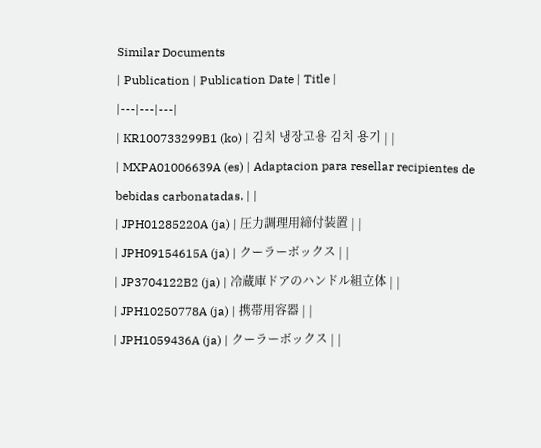Similar Documents
| Publication | Publication Date | Title |
|---|---|---|
| KR100733299B1 (ko) | 김치 냉장고용 김치 용기 | |
| MXPA01006639A (es) | Adaptacion para resellar recipientes de bebidas carbonatadas. | |
| JPH01285220A (ja) | 圧力調理用締付装置 | |
| JPH09154615A (ja) | クーラーボックス | |
| JP3704122B2 (ja) | 冷蔵庫ドアのハンドル組立体 | |
| JPH10250778A (ja) | 携帯用容器 | |
| JPH1059436A (ja) | クーラーボックス | |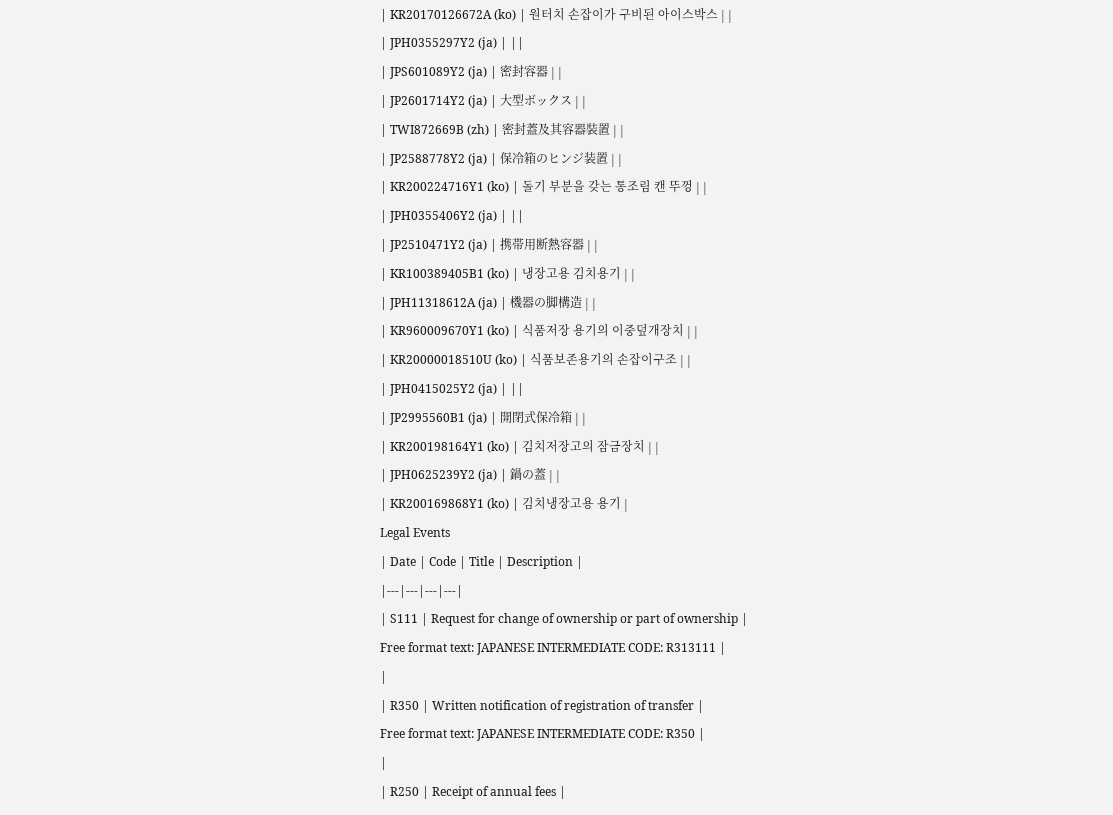| KR20170126672A (ko) | 원터치 손잡이가 구비된 아이스박스 | |
| JPH0355297Y2 (ja) | ||
| JPS601089Y2 (ja) | 密封容器 | |
| JP2601714Y2 (ja) | 大型ボックス | |
| TWI872669B (zh) | 密封蓋及其容器裝置 | |
| JP2588778Y2 (ja) | 保冷箱のヒンジ装置 | |
| KR200224716Y1 (ko) | 돌기 부분을 갖는 통조림 캔 뚜껑 | |
| JPH0355406Y2 (ja) | ||
| JP2510471Y2 (ja) | 携帯用断熱容器 | |
| KR100389405B1 (ko) | 냉장고용 김치용기 | |
| JPH11318612A (ja) | 機器の脚構造 | |
| KR960009670Y1 (ko) | 식품저장 용기의 이중덮개장치 | |
| KR20000018510U (ko) | 식품보존용기의 손잡이구조 | |
| JPH0415025Y2 (ja) | ||
| JP2995560B1 (ja) | 開閉式保冷箱 | |
| KR200198164Y1 (ko) | 김치저장고의 잠금장치 | |
| JPH0625239Y2 (ja) | 鍋の蓋 | |
| KR200169868Y1 (ko) | 김치냉장고용 용기 |
Legal Events
| Date | Code | Title | Description |
|---|---|---|---|
| S111 | Request for change of ownership or part of ownership |
Free format text: JAPANESE INTERMEDIATE CODE: R313111 |
|
| R350 | Written notification of registration of transfer |
Free format text: JAPANESE INTERMEDIATE CODE: R350 |
|
| R250 | Receipt of annual fees |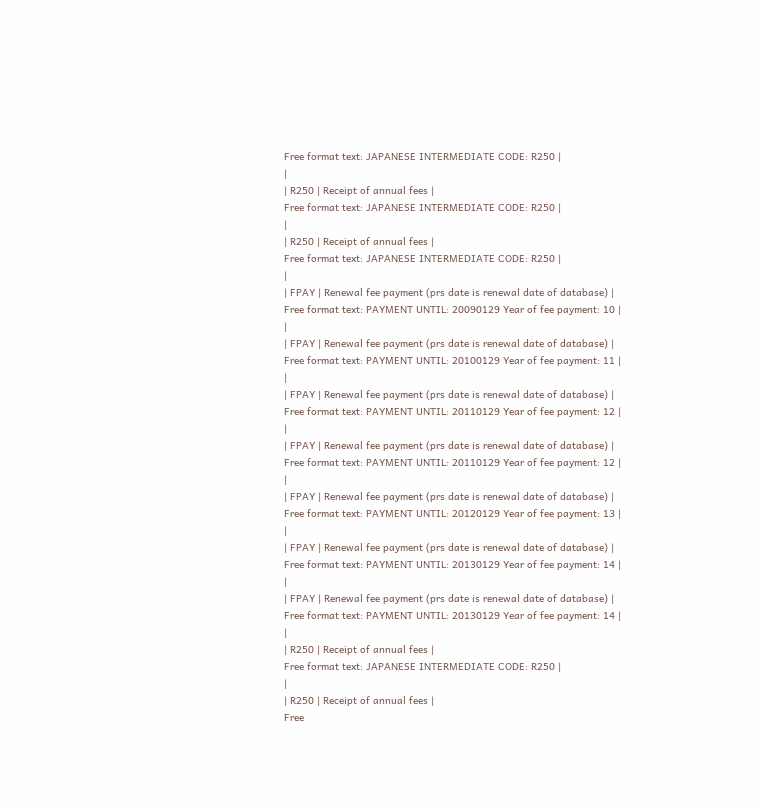Free format text: JAPANESE INTERMEDIATE CODE: R250 |
|
| R250 | Receipt of annual fees |
Free format text: JAPANESE INTERMEDIATE CODE: R250 |
|
| R250 | Receipt of annual fees |
Free format text: JAPANESE INTERMEDIATE CODE: R250 |
|
| FPAY | Renewal fee payment (prs date is renewal date of database) |
Free format text: PAYMENT UNTIL: 20090129 Year of fee payment: 10 |
|
| FPAY | Renewal fee payment (prs date is renewal date of database) |
Free format text: PAYMENT UNTIL: 20100129 Year of fee payment: 11 |
|
| FPAY | Renewal fee payment (prs date is renewal date of database) |
Free format text: PAYMENT UNTIL: 20110129 Year of fee payment: 12 |
|
| FPAY | Renewal fee payment (prs date is renewal date of database) |
Free format text: PAYMENT UNTIL: 20110129 Year of fee payment: 12 |
|
| FPAY | Renewal fee payment (prs date is renewal date of database) |
Free format text: PAYMENT UNTIL: 20120129 Year of fee payment: 13 |
|
| FPAY | Renewal fee payment (prs date is renewal date of database) |
Free format text: PAYMENT UNTIL: 20130129 Year of fee payment: 14 |
|
| FPAY | Renewal fee payment (prs date is renewal date of database) |
Free format text: PAYMENT UNTIL: 20130129 Year of fee payment: 14 |
|
| R250 | Receipt of annual fees |
Free format text: JAPANESE INTERMEDIATE CODE: R250 |
|
| R250 | Receipt of annual fees |
Free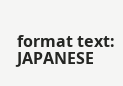format text: JAPANESE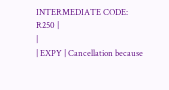INTERMEDIATE CODE: R250 |
|
| EXPY | Cancellation because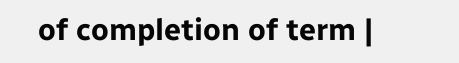of completion of term |